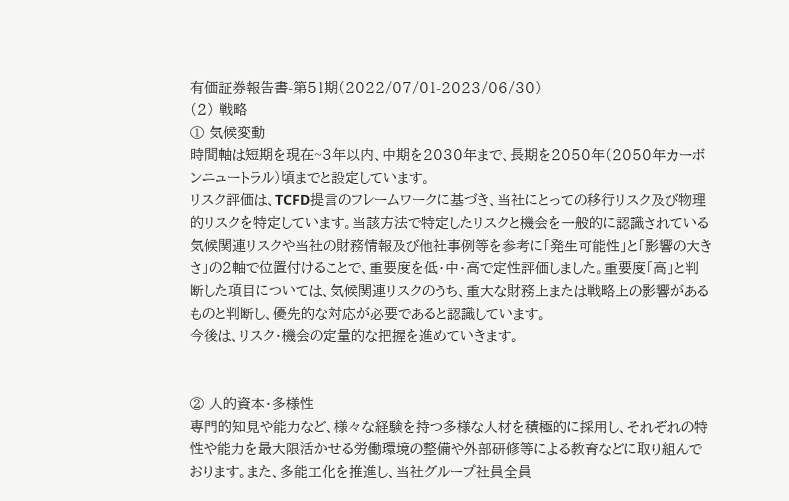有価証券報告書-第51期(2022/07/01-2023/06/30)
(2) 戦略
① 気候変動
時間軸は短期を現在~3年以内、中期を2030年まで、長期を2050年(2050年カーボンニュートラル)頃までと設定しています。
リスク評価は、TCFD提言のフレームワークに基づき、当社にとっての移行リスク及び物理的リスクを特定しています。当該方法で特定したリスクと機会を一般的に認識されている気候関連リスクや当社の財務情報及び他社事例等を参考に「発生可能性」と「影響の大きさ」の2軸で位置付けることで、重要度を低・中・高で定性評価しました。重要度「高」と判断した項目については、気候関連リスクのうち、重大な財務上または戦略上の影響があるものと判断し、優先的な対応が必要であると認識しています。
今後は、リスク・機会の定量的な把握を進めていきます。


② 人的資本・多様性
専門的知見や能力など、様々な経験を持つ多様な人材を積極的に採用し、それぞれの特性や能力を最大限活かせる労働環境の整備や外部研修等による教育などに取り組んでおります。また、多能工化を推進し、当社グループ社員全員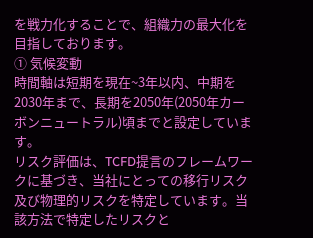を戦力化することで、組織力の最大化を目指しております。
① 気候変動
時間軸は短期を現在~3年以内、中期を2030年まで、長期を2050年(2050年カーボンニュートラル)頃までと設定しています。
リスク評価は、TCFD提言のフレームワークに基づき、当社にとっての移行リスク及び物理的リスクを特定しています。当該方法で特定したリスクと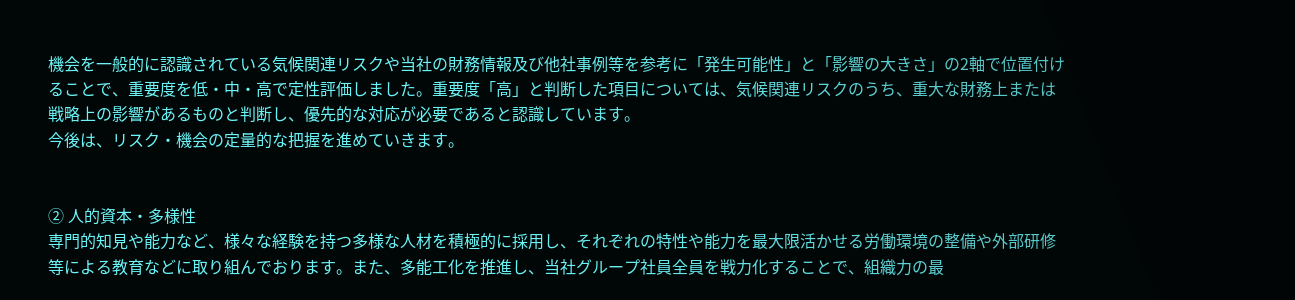機会を一般的に認識されている気候関連リスクや当社の財務情報及び他社事例等を参考に「発生可能性」と「影響の大きさ」の2軸で位置付けることで、重要度を低・中・高で定性評価しました。重要度「高」と判断した項目については、気候関連リスクのうち、重大な財務上または戦略上の影響があるものと判断し、優先的な対応が必要であると認識しています。
今後は、リスク・機会の定量的な把握を進めていきます。


② 人的資本・多様性
専門的知見や能力など、様々な経験を持つ多様な人材を積極的に採用し、それぞれの特性や能力を最大限活かせる労働環境の整備や外部研修等による教育などに取り組んでおります。また、多能工化を推進し、当社グループ社員全員を戦力化することで、組織力の最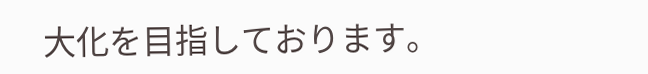大化を目指しております。